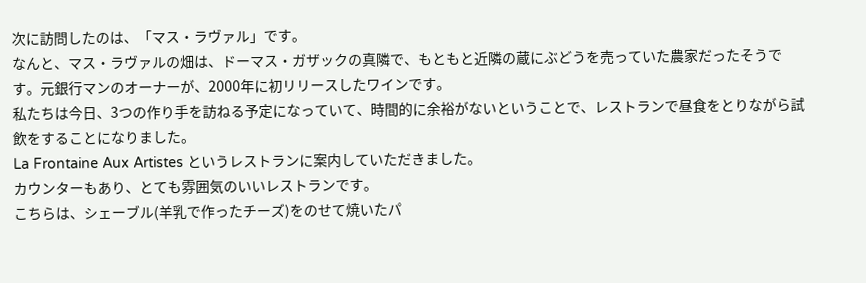次に訪問したのは、「マス・ラヴァル」です。
なんと、マス・ラヴァルの畑は、ドーマス・ガザックの真隣で、もともと近隣の蔵にぶどうを売っていた農家だったそうです。元銀行マンのオーナーが、2000年に初リリースしたワインです。
私たちは今日、3つの作り手を訪ねる予定になっていて、時間的に余裕がないということで、レストランで昼食をとりながら試飲をすることになりました。
La Frontaine Aux Artistes というレストランに案内していただきました。
カウンターもあり、とても雰囲気のいいレストランです。
こちらは、シェーブル(羊乳で作ったチーズ)をのせて焼いたパ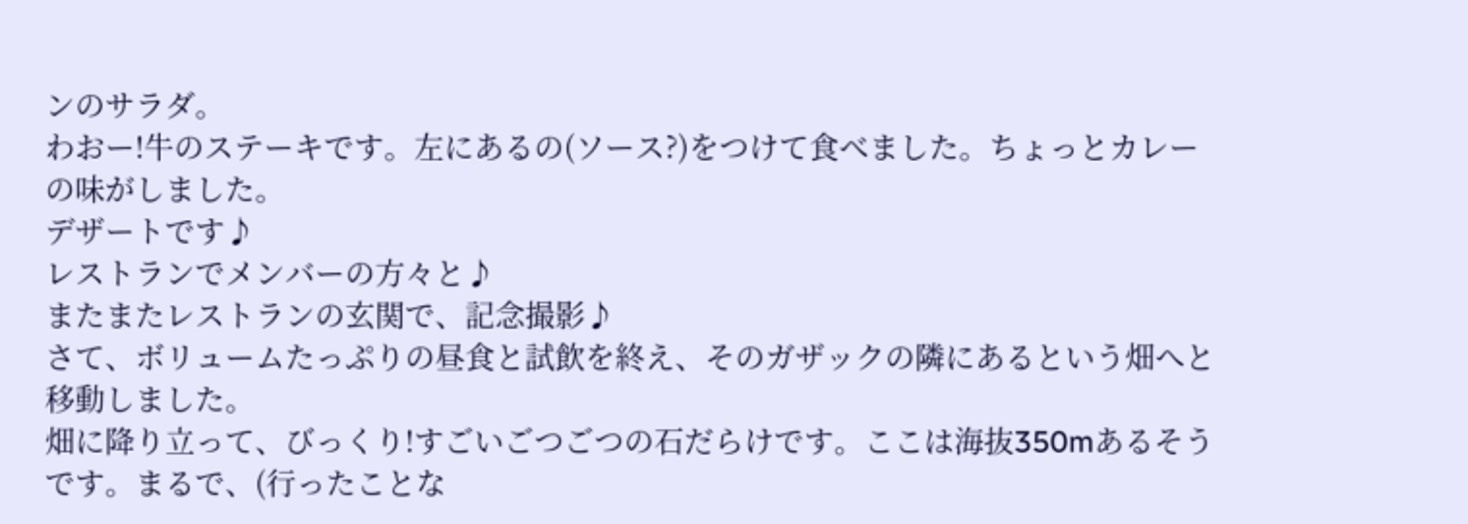ンのサラダ。
わおー!牛のステーキです。左にあるの(ソース?)をつけて食べました。ちょっとカレーの味がしました。
デザートです♪
レストランでメンバーの方々と♪
またまたレストランの玄関で、記念撮影♪
さて、ボリュームたっぷりの昼食と試飲を終え、そのガザックの隣にあるという畑へと移動しました。
畑に降り立って、びっくり!すごいごつごつの石だらけです。ここは海抜350mあるそうです。まるで、(行ったことな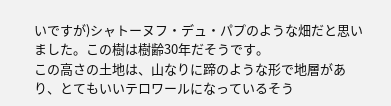いですが)シャトーヌフ・デュ・パプのような畑だと思いました。この樹は樹齢30年だそうです。
この高さの土地は、山なりに蹄のような形で地層があり、とてもいいテロワールになっているそう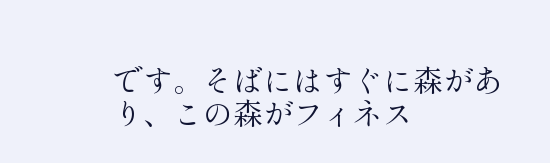です。そばにはすぐに森があり、この森がフィネス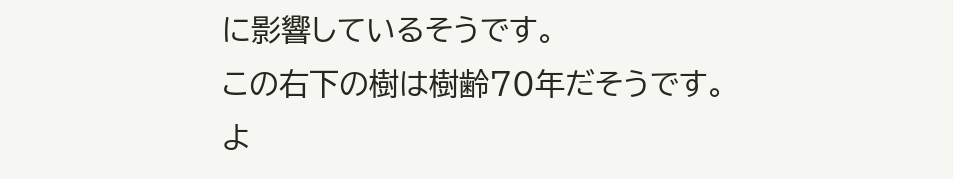に影響しているそうです。
この右下の樹は樹齢70年だそうです。
よ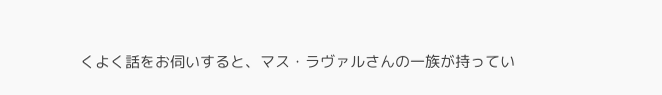くよく話をお伺いすると、マス・ラヴァルさんの一族が持ってい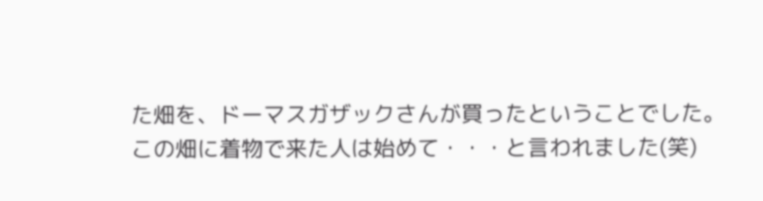た畑を、ドーマスガザックさんが買ったということでした。
この畑に着物で来た人は始めて・・・と言われました(笑)